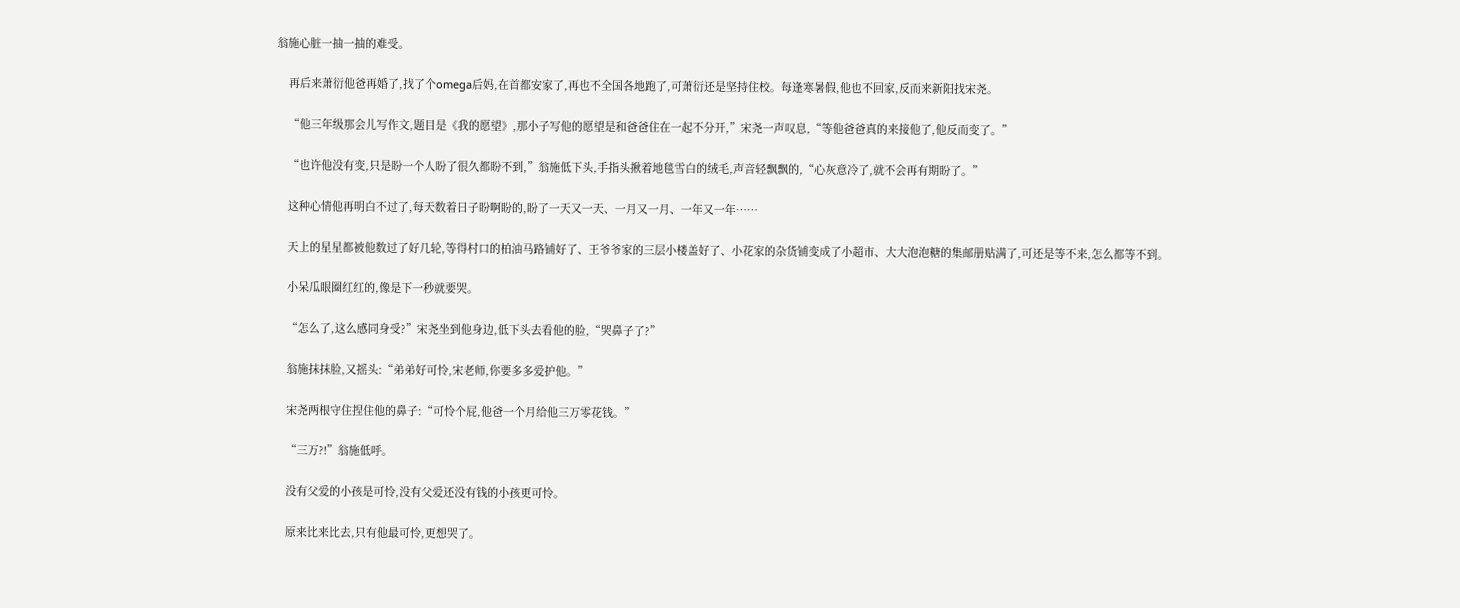翁施心脏一抽一抽的难受。

    再后来萧衍他爸再婚了,找了个omega后妈,在首都安家了,再也不全国各地跑了,可萧衍还是坚持住校。每逢寒暑假,他也不回家,反而来新阳找宋尧。

    “他三年级那会儿写作文,题目是《我的愿望》,那小子写他的愿望是和爸爸住在一起不分开,”宋尧一声叹息,“等他爸爸真的来接他了,他反而变了。”

    “也许他没有变,只是盼一个人盼了很久都盼不到,”翁施低下头,手指头揪着地毯雪白的绒毛,声音轻飘飘的,“心灰意冷了,就不会再有期盼了。”

    这种心情他再明白不过了,每天数着日子盼啊盼的,盼了一天又一天、一月又一月、一年又一年……

    天上的星星都被他数过了好几轮,等得村口的柏油马路铺好了、王爷爷家的三层小楼盖好了、小花家的杂货铺变成了小超市、大大泡泡糖的集邮册贴满了,可还是等不来,怎么都等不到。

    小呆瓜眼圈红红的,像是下一秒就要哭。

    “怎么了,这么感同身受?”宋尧坐到他身边,低下头去看他的脸,“哭鼻子了?”

    翁施抹抹脸,又摇头:“弟弟好可怜,宋老师,你要多多爱护他。”

    宋尧两根守住捏住他的鼻子:“可怜个屁,他爸一个月给他三万零花钱。”

    “三万?!”翁施低呼。

    没有父爱的小孩是可怜,没有父爱还没有钱的小孩更可怜。

    原来比来比去,只有他最可怜,更想哭了。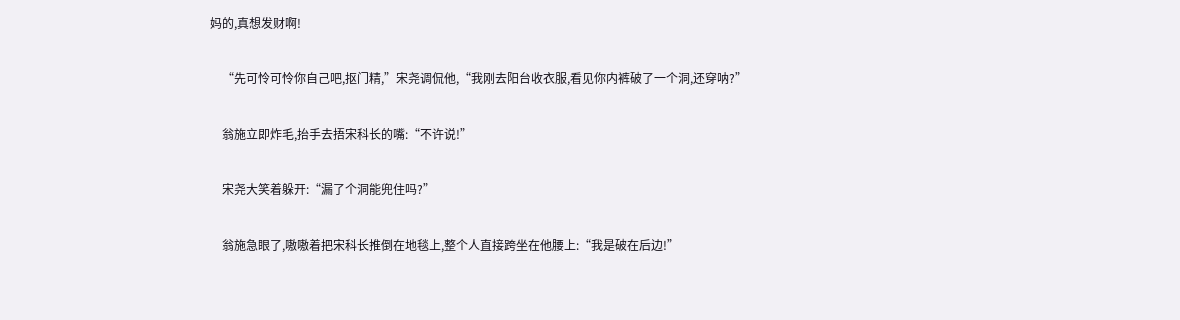妈的,真想发财啊!

    “先可怜可怜你自己吧,抠门精,”宋尧调侃他,“我刚去阳台收衣服,看见你内裤破了一个洞,还穿呐?”

    翁施立即炸毛,抬手去捂宋科长的嘴:“不许说!”

    宋尧大笑着躲开:“漏了个洞能兜住吗?”

    翁施急眼了,嗷嗷着把宋科长推倒在地毯上,整个人直接跨坐在他腰上:“我是破在后边!”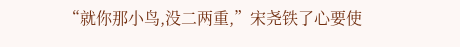“就你那小鸟,没二两重,”宋尧铁了心要使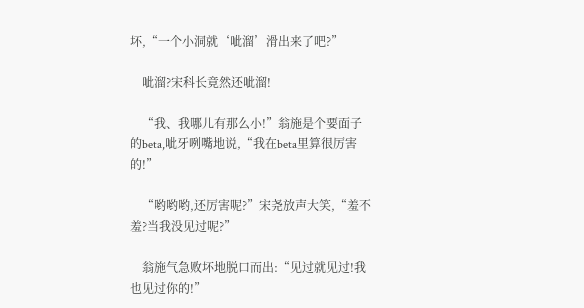坏,“一个小洞就‘呲溜’滑出来了吧?”

    呲溜?宋科长竟然还呲溜!

    “我、我哪儿有那么小!”翁施是个要面子的beta,呲牙咧嘴地说,“我在beta里算很厉害的!”

    “哟哟哟,还厉害呢?”宋尧放声大笑,“羞不羞?当我没见过呢?”

    翁施气急败坏地脱口而出:“见过就见过!我也见过你的!”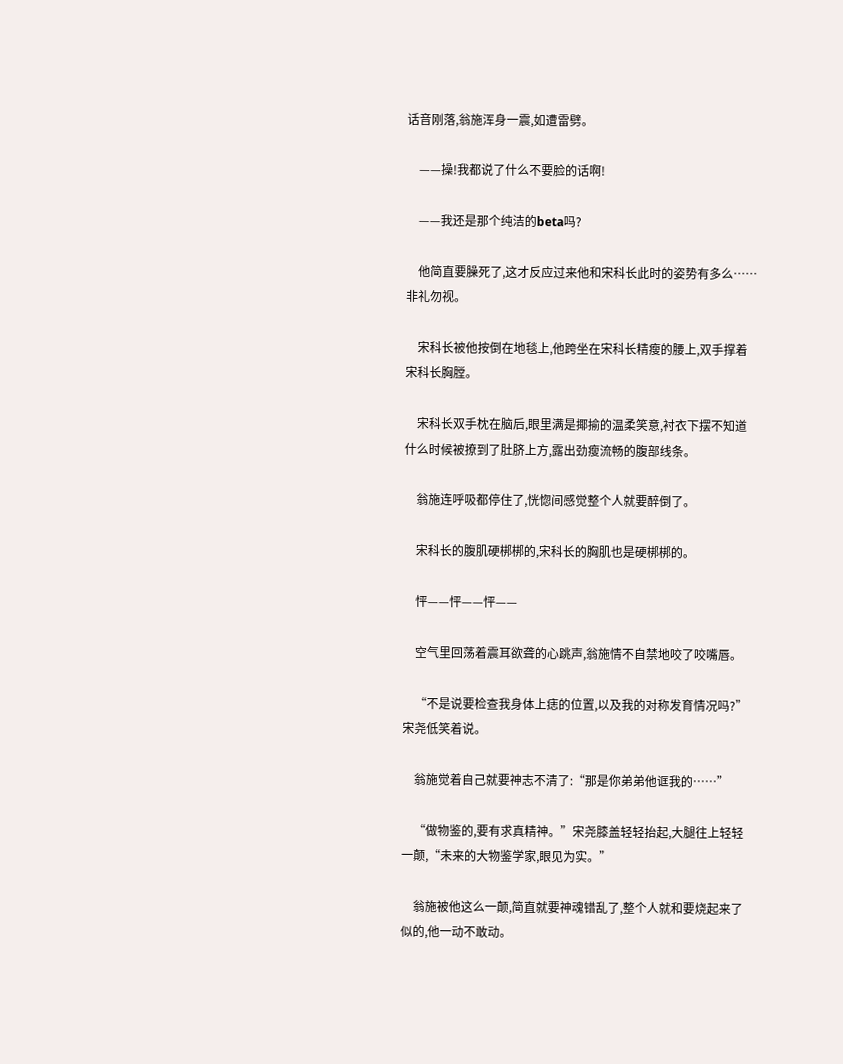话音刚落,翁施浑身一震,如遭雷劈。

    ——操!我都说了什么不要脸的话啊!

    ——我还是那个纯洁的beta吗?

    他简直要臊死了,这才反应过来他和宋科长此时的姿势有多么……非礼勿视。

    宋科长被他按倒在地毯上,他跨坐在宋科长精瘦的腰上,双手撑着宋科长胸膛。

    宋科长双手枕在脑后,眼里满是揶揄的温柔笑意,衬衣下摆不知道什么时候被撩到了肚脐上方,露出劲瘦流畅的腹部线条。

    翁施连呼吸都停住了,恍惚间感觉整个人就要醉倒了。

    宋科长的腹肌硬梆梆的,宋科长的胸肌也是硬梆梆的。

    怦——怦——怦——

    空气里回荡着震耳欲聋的心跳声,翁施情不自禁地咬了咬嘴唇。

    “不是说要检查我身体上痣的位置,以及我的对称发育情况吗?”宋尧低笑着说。

    翁施觉着自己就要神志不清了:“那是你弟弟他诓我的……”

    “做物鉴的,要有求真精神。”宋尧膝盖轻轻抬起,大腿往上轻轻一颠,“未来的大物鉴学家,眼见为实。”

    翁施被他这么一颠,简直就要神魂错乱了,整个人就和要烧起来了似的,他一动不敢动。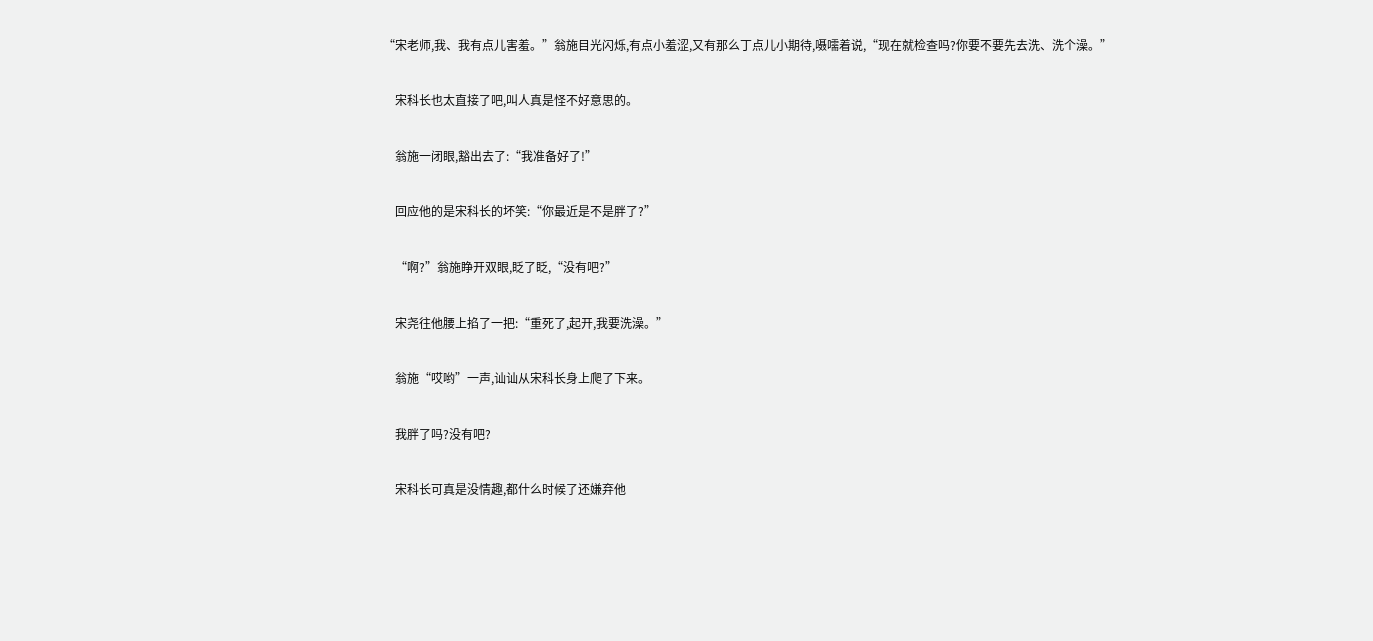“宋老师,我、我有点儿害羞。”翁施目光闪烁,有点小羞涩,又有那么丁点儿小期待,嗫嚅着说,“现在就检查吗?你要不要先去洗、洗个澡。”

    宋科长也太直接了吧,叫人真是怪不好意思的。

    翁施一闭眼,豁出去了:“我准备好了!”

    回应他的是宋科长的坏笑:“你最近是不是胖了?”

    “啊?”翁施睁开双眼,眨了眨,“没有吧?”

    宋尧往他腰上掐了一把:“重死了,起开,我要洗澡。”

    翁施“哎哟”一声,讪讪从宋科长身上爬了下来。

    我胖了吗?没有吧?

    宋科长可真是没情趣,都什么时候了还嫌弃他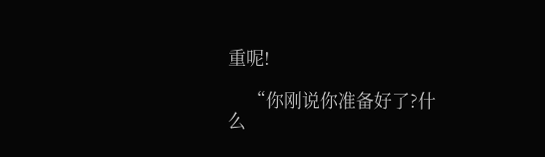重呢!

    “你刚说你准备好了?什么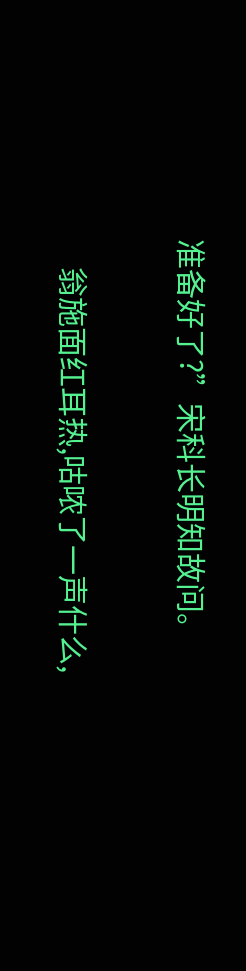准备好了?”宋科长明知故问。

    翁施面红耳热,咕哝了一声什么,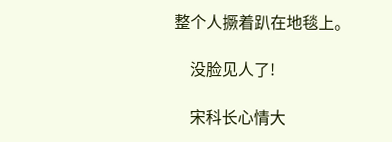整个人撅着趴在地毯上。

    没脸见人了!

    宋科长心情大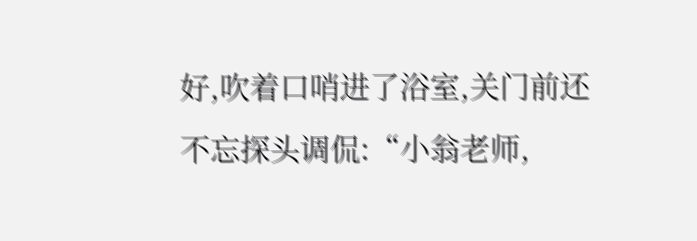好,吹着口哨进了浴室,关门前还不忘探头调侃:“小翁老师,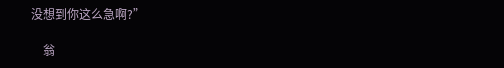没想到你这么急啊?”

    翁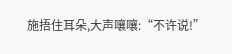施捂住耳朵,大声嚷嚷:“不许说!”